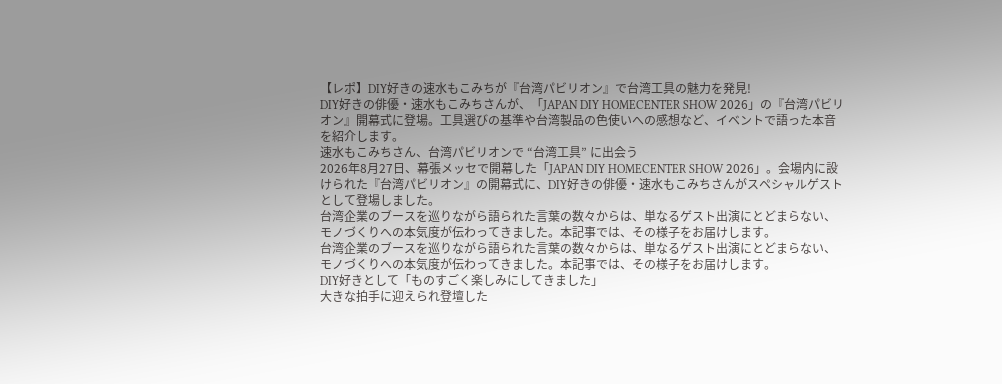【レポ】DIY好きの速水もこみちが『台湾パビリオン』で台湾工具の魅力を発見!
DIY好きの俳優・速水もこみちさんが、「JAPAN DIY HOMECENTER SHOW 2026」の『台湾パビリオン』開幕式に登場。工具選びの基準や台湾製品の色使いへの感想など、イベントで語った本音を紹介します。
速水もこみちさん、台湾パビリオンで “台湾工具” に出会う
2026年8月27日、幕張メッセで開幕した「JAPAN DIY HOMECENTER SHOW 2026」。会場内に設けられた『台湾パビリオン』の開幕式に、DIY好きの俳優・速水もこみちさんがスペシャルゲストとして登場しました。
台湾企業のブースを巡りながら語られた言葉の数々からは、単なるゲスト出演にとどまらない、モノづくりへの本気度が伝わってきました。本記事では、その様子をお届けします。
台湾企業のブースを巡りながら語られた言葉の数々からは、単なるゲスト出演にとどまらない、モノづくりへの本気度が伝わってきました。本記事では、その様子をお届けします。
DIY好きとして「ものすごく楽しみにしてきました」
大きな拍手に迎えられ登壇した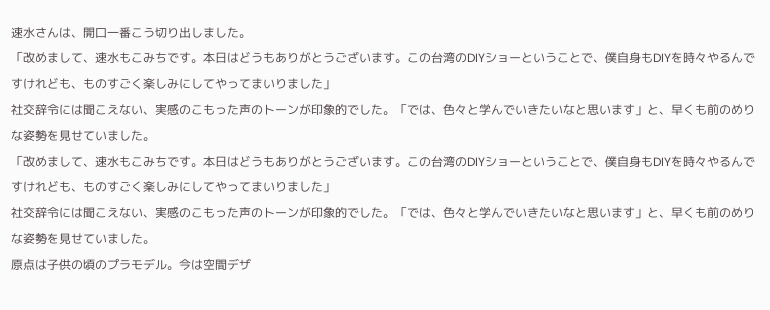速水さんは、開口一番こう切り出しました。
「改めまして、速水もこみちです。本日はどうもありがとうございます。この台湾のDIYショーということで、僕自身もDIYを時々やるんですけれども、ものすごく楽しみにしてやってまいりました」
社交辞令には聞こえない、実感のこもった声のトーンが印象的でした。「では、色々と学んでいきたいなと思います」と、早くも前のめりな姿勢を見せていました。
「改めまして、速水もこみちです。本日はどうもありがとうございます。この台湾のDIYショーということで、僕自身もDIYを時々やるんですけれども、ものすごく楽しみにしてやってまいりました」
社交辞令には聞こえない、実感のこもった声のトーンが印象的でした。「では、色々と学んでいきたいなと思います」と、早くも前のめりな姿勢を見せていました。
原点は子供の頃のプラモデル。今は空間デザ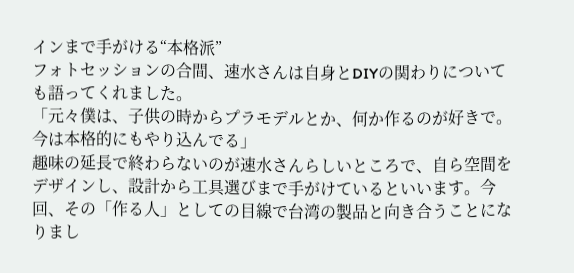インまで手がける“本格派”
フォトセッションの合間、速水さんは自身とDIYの関わりについても語ってくれました。
「元々僕は、子供の時からプラモデルとか、何か作るのが好きで。今は本格的にもやり込んでる」
趣味の延長で終わらないのが速水さんらしいところで、自ら空間をデザインし、設計から工具選びまで手がけているといいます。今回、その「作る人」としての目線で台湾の製品と向き合うことになりまし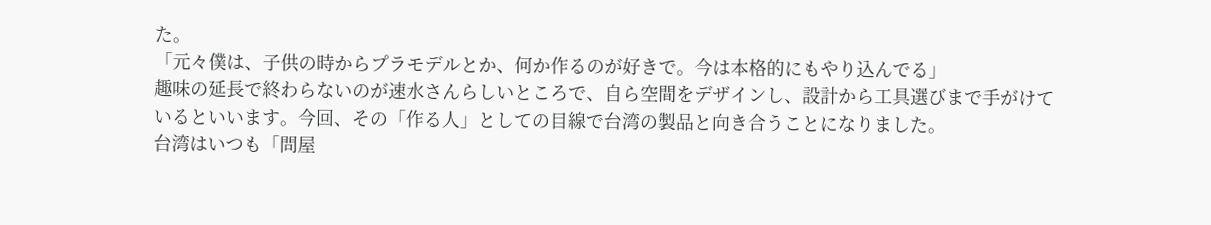た。
「元々僕は、子供の時からプラモデルとか、何か作るのが好きで。今は本格的にもやり込んでる」
趣味の延長で終わらないのが速水さんらしいところで、自ら空間をデザインし、設計から工具選びまで手がけているといいます。今回、その「作る人」としての目線で台湾の製品と向き合うことになりました。
台湾はいつも「問屋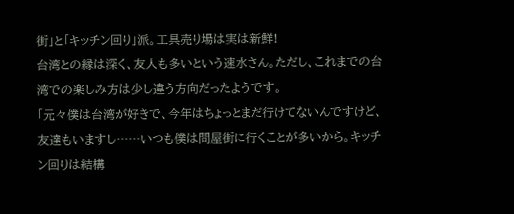街」と「キッチン回り」派。工具売り場は実は新鮮!
台湾との縁は深く、友人も多いという速水さん。ただし、これまでの台湾での楽しみ方は少し違う方向だったようです。
「元々僕は台湾が好きで、今年はちょっとまだ行けてないんですけど、友達もいますし……いつも僕は問屋街に行くことが多いから。キッチン回りは結構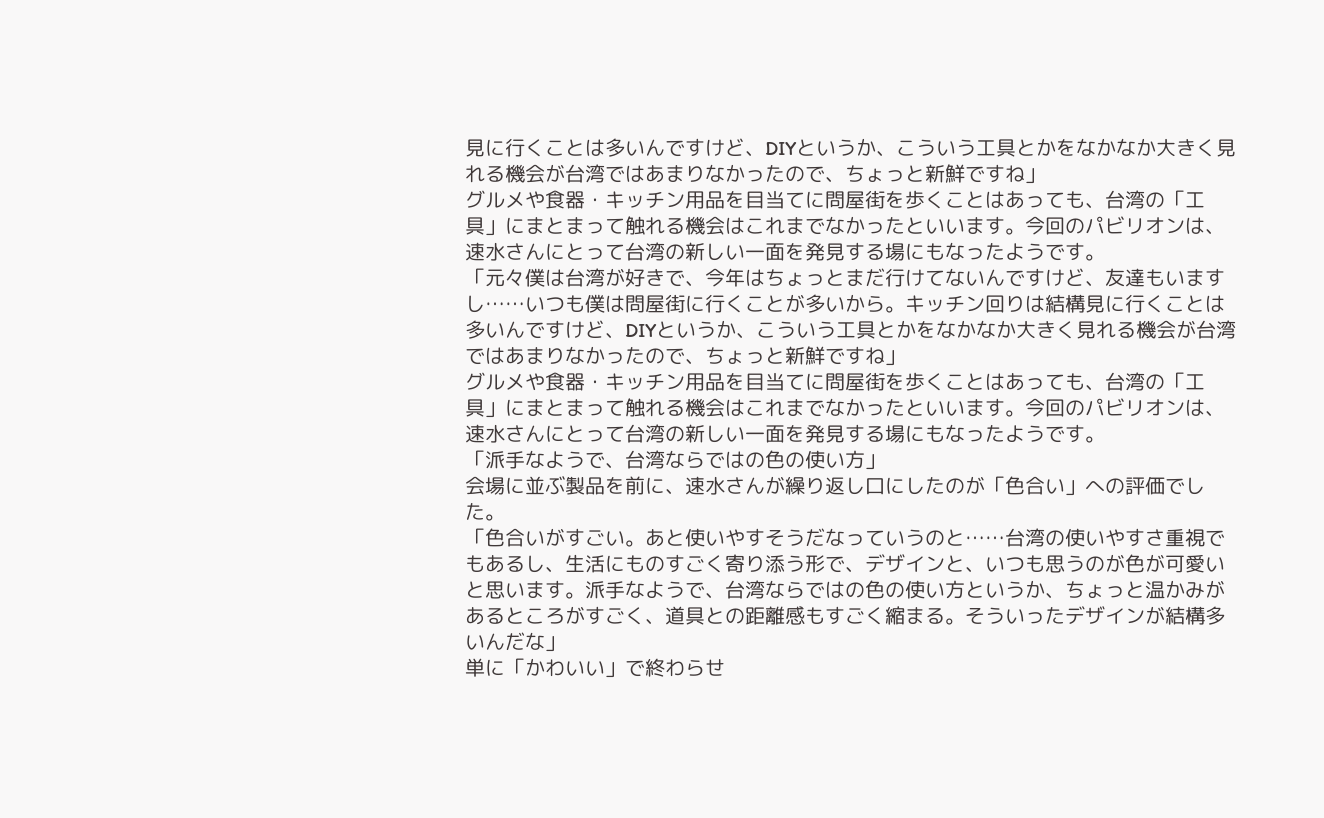見に行くことは多いんですけど、DIYというか、こういう工具とかをなかなか大きく見れる機会が台湾ではあまりなかったので、ちょっと新鮮ですね」
グルメや食器・キッチン用品を目当てに問屋街を歩くことはあっても、台湾の「工具」にまとまって触れる機会はこれまでなかったといいます。今回のパビリオンは、速水さんにとって台湾の新しい一面を発見する場にもなったようです。
「元々僕は台湾が好きで、今年はちょっとまだ行けてないんですけど、友達もいますし……いつも僕は問屋街に行くことが多いから。キッチン回りは結構見に行くことは多いんですけど、DIYというか、こういう工具とかをなかなか大きく見れる機会が台湾ではあまりなかったので、ちょっと新鮮ですね」
グルメや食器・キッチン用品を目当てに問屋街を歩くことはあっても、台湾の「工具」にまとまって触れる機会はこれまでなかったといいます。今回のパビリオンは、速水さんにとって台湾の新しい一面を発見する場にもなったようです。
「派手なようで、台湾ならではの色の使い方」
会場に並ぶ製品を前に、速水さんが繰り返し口にしたのが「色合い」への評価でした。
「色合いがすごい。あと使いやすそうだなっていうのと……台湾の使いやすさ重視でもあるし、生活にものすごく寄り添う形で、デザインと、いつも思うのが色が可愛いと思います。派手なようで、台湾ならではの色の使い方というか、ちょっと温かみがあるところがすごく、道具との距離感もすごく縮まる。そういったデザインが結構多いんだな」
単に「かわいい」で終わらせ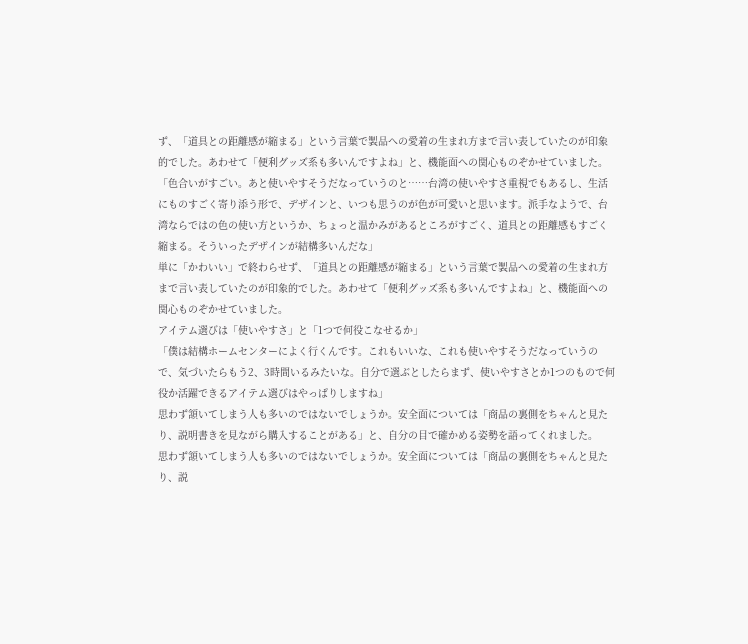ず、「道具との距離感が縮まる」という言葉で製品への愛着の生まれ方まで言い表していたのが印象的でした。あわせて「便利グッズ系も多いんですよね」と、機能面への関心ものぞかせていました。
「色合いがすごい。あと使いやすそうだなっていうのと……台湾の使いやすさ重視でもあるし、生活にものすごく寄り添う形で、デザインと、いつも思うのが色が可愛いと思います。派手なようで、台湾ならではの色の使い方というか、ちょっと温かみがあるところがすごく、道具との距離感もすごく縮まる。そういったデザインが結構多いんだな」
単に「かわいい」で終わらせず、「道具との距離感が縮まる」という言葉で製品への愛着の生まれ方まで言い表していたのが印象的でした。あわせて「便利グッズ系も多いんですよね」と、機能面への関心ものぞかせていました。
アイテム選びは「使いやすさ」と「1つで何役こなせるか」
「僕は結構ホームセンターによく行くんです。これもいいな、これも使いやすそうだなっていうので、気づいたらもう2、3時間いるみたいな。自分で選ぶとしたらまず、使いやすさとか1つのもので何役か活躍できるアイテム選びはやっぱりしますね」
思わず頷いてしまう人も多いのではないでしょうか。安全面については「商品の裏側をちゃんと見たり、説明書きを見ながら購入することがある」と、自分の目で確かめる姿勢を語ってくれました。
思わず頷いてしまう人も多いのではないでしょうか。安全面については「商品の裏側をちゃんと見たり、説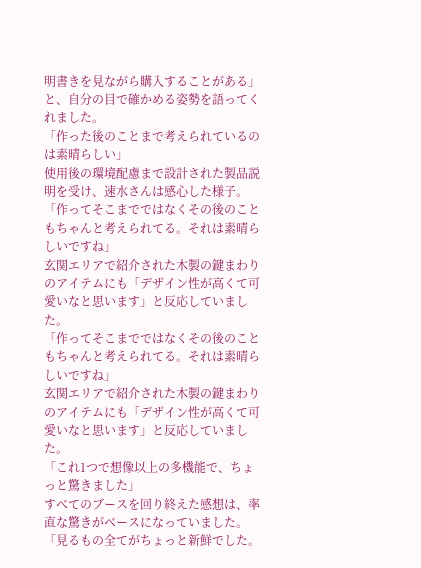明書きを見ながら購入することがある」と、自分の目で確かめる姿勢を語ってくれました。
「作った後のことまで考えられているのは素晴らしい」
使用後の環境配慮まで設計された製品説明を受け、速水さんは感心した様子。
「作ってそこまでではなくその後のこともちゃんと考えられてる。それは素晴らしいですね」
玄関エリアで紹介された木製の鍵まわりのアイテムにも「デザイン性が高くて可愛いなと思います」と反応していました。
「作ってそこまでではなくその後のこともちゃんと考えられてる。それは素晴らしいですね」
玄関エリアで紹介された木製の鍵まわりのアイテムにも「デザイン性が高くて可愛いなと思います」と反応していました。
「これ1つで想像以上の多機能で、ちょっと驚きました」
すべてのブースを回り終えた感想は、率直な驚きがベースになっていました。
「見るもの全てがちょっと新鮮でした。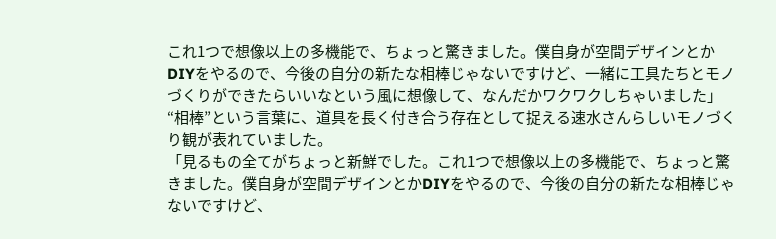これ1つで想像以上の多機能で、ちょっと驚きました。僕自身が空間デザインとかDIYをやるので、今後の自分の新たな相棒じゃないですけど、一緒に工具たちとモノづくりができたらいいなという風に想像して、なんだかワクワクしちゃいました」
“相棒”という言葉に、道具を長く付き合う存在として捉える速水さんらしいモノづくり観が表れていました。
「見るもの全てがちょっと新鮮でした。これ1つで想像以上の多機能で、ちょっと驚きました。僕自身が空間デザインとかDIYをやるので、今後の自分の新たな相棒じゃないですけど、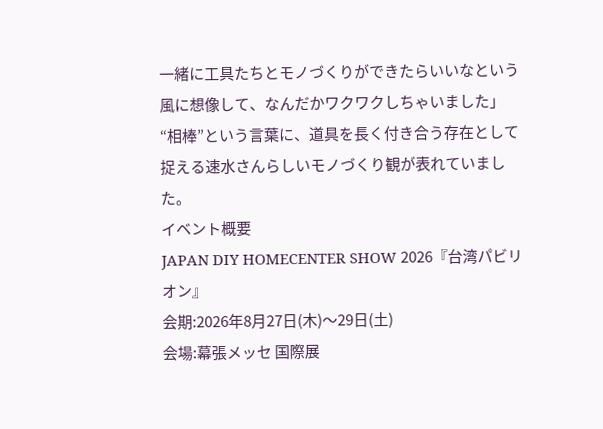一緒に工具たちとモノづくりができたらいいなという風に想像して、なんだかワクワクしちゃいました」
“相棒”という言葉に、道具を長く付き合う存在として捉える速水さんらしいモノづくり観が表れていました。
イベント概要
JAPAN DIY HOMECENTER SHOW 2026『台湾パビリオン』
会期:2026年8月27日(木)〜29日(土)
会場:幕張メッセ 国際展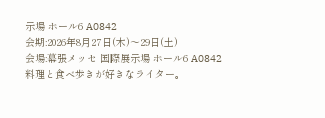示場 ホール6 A0842
会期:2026年8月27日(木)〜29日(土)
会場:幕張メッセ 国際展示場 ホール6 A0842
料理と食べ歩きが好きなライター。